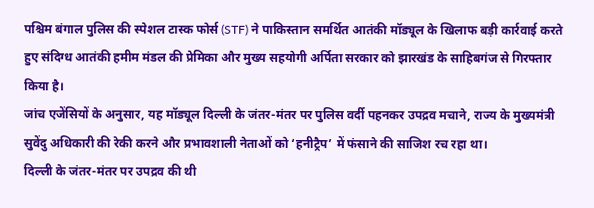पश्चिम बंगाल पुलिस की स्पेशल टास्क फोर्स (STF) ने पाकिस्तान समर्थित आतंकी मॉड्यूल के खिलाफ बड़ी कार्रवाई करते हुए संदिग्ध आतंकी हमीम मंडल की प्रेमिका और मुख्य सहयोगी अर्पिता सरकार को झारखंड के साहिबगंज से गिरफ्तार किया है।
जांच एजेंसियों के अनुसार, यह मॉड्यूल दिल्ली के जंतर-मंतर पर पुलिस वर्दी पहनकर उपद्रव मचाने, राज्य के मुख्यमंत्री सुवेंदु अधिकारी की रेकी करने और प्रभावशाली नेताओं को ‘हनीट्रैप’ में फंसाने की साजिश रच रहा था।
दिल्ली के जंतर-मंतर पर उपद्रव की थी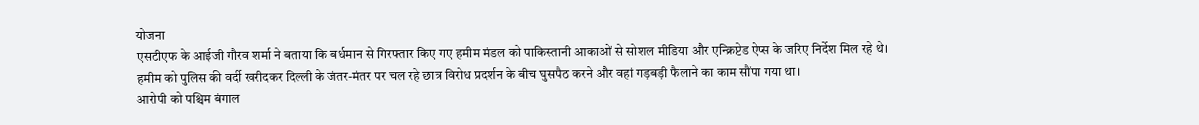योजना
एसटीएफ के आईजी गौरव शर्मा ने बताया कि बर्धमान से गिरफ्तार किए गए हमीम मंडल को पाकिस्तानी आकाओं से सोशल मीडिया और एन्क्रिप्टेड ऐप्स के जरिए निर्देश मिल रहे थे।
हमीम को पुलिस की वर्दी खरीदकर दिल्ली के जंतर-मंतर पर चल रहे छात्र विरोध प्रदर्शन के बीच घुसपैठ करने और वहां गड़बड़ी फैलाने का काम सौंपा गया था।
आरोपी को पश्चिम बंगाल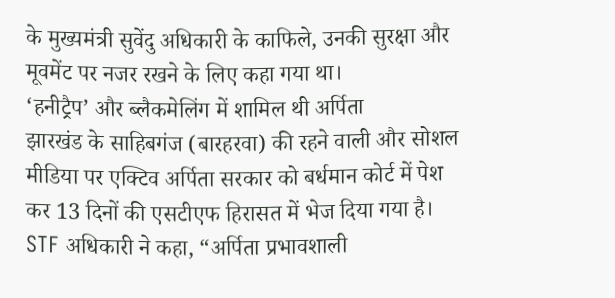के मुख्यमंत्री सुवेंदु अधिकारी के काफिले, उनकी सुरक्षा और मूवमेंट पर नजर रखने के लिए कहा गया था।
‘हनीट्रैप’ और ब्लैकमेलिंग में शामिल थी अर्पिता
झारखंड के साहिबगंज (बारहरवा) की रहने वाली और सोशल मीडिया पर एक्टिव अर्पिता सरकार को बर्धमान कोर्ट में पेश कर 13 दिनों की एसटीएफ हिरासत में भेज दिया गया है।
STF अधिकारी ने कहा, “अर्पिता प्रभावशाली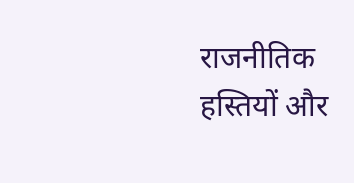राजनीतिक हस्तियों और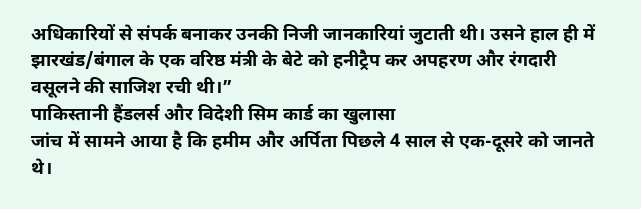अधिकारियों से संपर्क बनाकर उनकी निजी जानकारियां जुटाती थी। उसने हाल ही में झारखंड/बंगाल के एक वरिष्ठ मंत्री के बेटे को हनीट्रैप कर अपहरण और रंगदारी वसूलने की साजिश रची थी।”
पाकिस्तानी हैंडलर्स और विदेशी सिम कार्ड का खुलासा
जांच में सामने आया है कि हमीम और अर्पिता पिछले 4 साल से एक-दूसरे को जानते थे।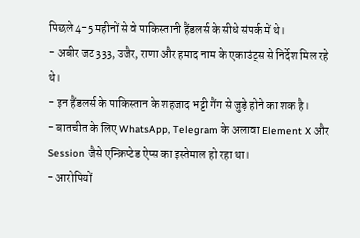पिछले 4-5 महीनों से वे पाकिस्तानी हैंडलर्स के सीधे संपर्क में थे।
- अबीर जट333, उजैर, राणा और हमाद नाम के एकाउंट्स से निर्देश मिल रहे थे।
- इन हैंडलर्स के पाकिस्तान के शहजाद भट्टी गैंग से जुड़े होने का शक है।
- बातचीत के लिए WhatsApp, Telegram के अलावा Element X और Session जैसे एन्क्रिप्टेड ऐप्स का इस्तेमाल हो रहा था।
- आरोपियों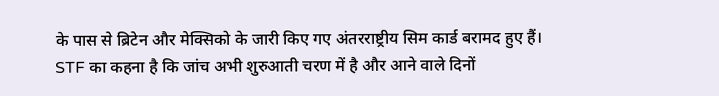के पास से ब्रिटेन और मेक्सिको के जारी किए गए अंतरराष्ट्रीय सिम कार्ड बरामद हुए हैं।
STF का कहना है कि जांच अभी शुरुआती चरण में है और आने वाले दिनों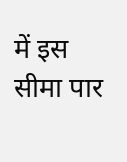में इस सीमा पार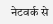नेटवर्क से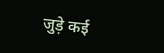जुड़े कई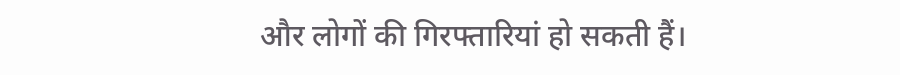और लोगों की गिरफ्तारियां हो सकती हैं।